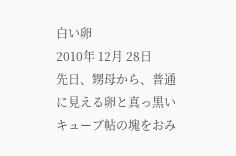白い卵
2010年 12月 28日
先日、甥母から、普通に見える卵と真っ黒いキューブ帖の塊をおみ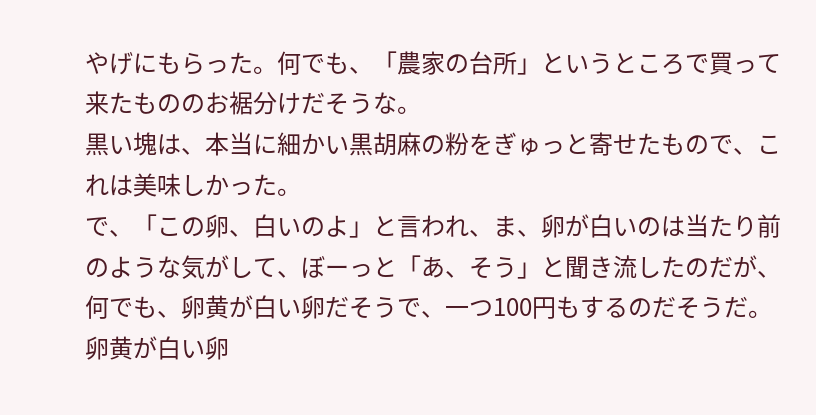やげにもらった。何でも、「農家の台所」というところで買って来たもののお裾分けだそうな。
黒い塊は、本当に細かい黒胡麻の粉をぎゅっと寄せたもので、これは美味しかった。
で、「この卵、白いのよ」と言われ、ま、卵が白いのは当たり前のような気がして、ぼーっと「あ、そう」と聞き流したのだが、何でも、卵黄が白い卵だそうで、一つ100円もするのだそうだ。
卵黄が白い卵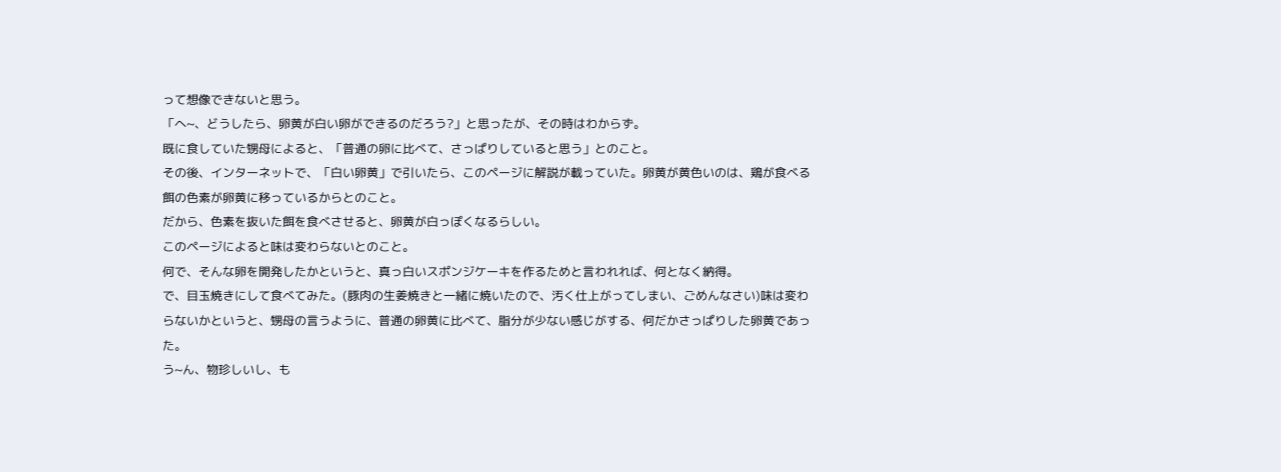って想像できないと思う。
「へ~、どうしたら、卵黄が白い卵ができるのだろう?」と思ったが、その時はわからず。
既に食していた甥母によると、「普通の卵に比べて、さっぱりしていると思う」とのこと。
その後、インターネットで、「白い卵黄」で引いたら、このページに解説が載っていた。卵黄が黄色いのは、鶏が食べる餌の色素が卵黄に移っているからとのこと。
だから、色素を抜いた餌を食べさせると、卵黄が白っぽくなるらしい。
このページによると味は変わらないとのこと。
何で、そんな卵を開発したかというと、真っ白いスポンジケーキを作るためと言われれば、何となく納得。
で、目玉焼きにして食べてみた。(豚肉の生姜焼きと一緒に焼いたので、汚く仕上がってしまい、ごめんなさい)味は変わらないかというと、甥母の言うように、普通の卵黄に比べて、脂分が少ない感じがする、何だかさっぱりした卵黄であった。
う~ん、物珍しいし、も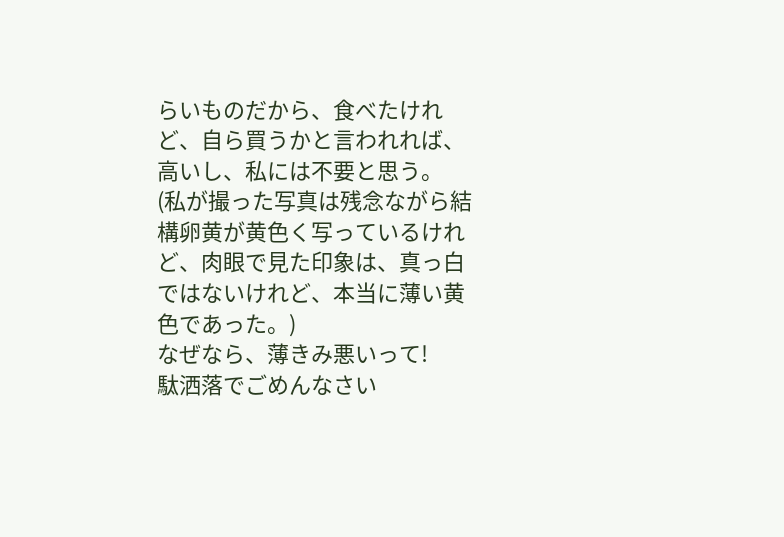らいものだから、食べたけれど、自ら買うかと言われれば、高いし、私には不要と思う。
(私が撮った写真は残念ながら結構卵黄が黄色く写っているけれど、肉眼で見た印象は、真っ白ではないけれど、本当に薄い黄色であった。)
なぜなら、薄きみ悪いって!
駄洒落でごめんなさい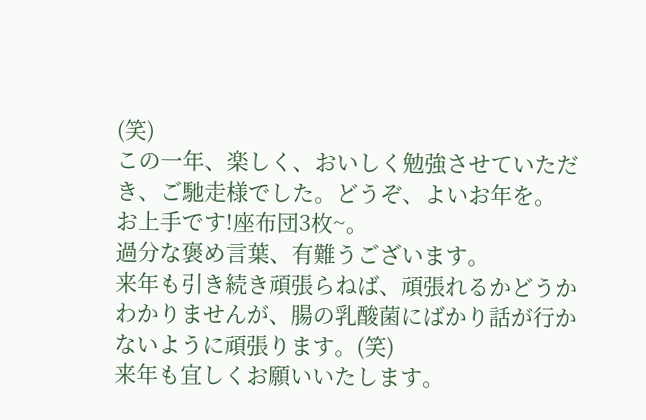(笑)
この一年、楽しく、おいしく勉強させていただき、ご馳走様でした。どうぞ、よいお年を。
お上手です!座布団3枚~。
過分な褒め言葉、有難うございます。
来年も引き続き頑張らねば、頑張れるかどうかわかりませんが、腸の乳酸菌にばかり話が行かないように頑張ります。(笑)
来年も宜しくお願いいたします。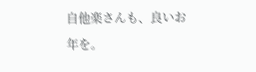自他楽さんも、良いお年を。